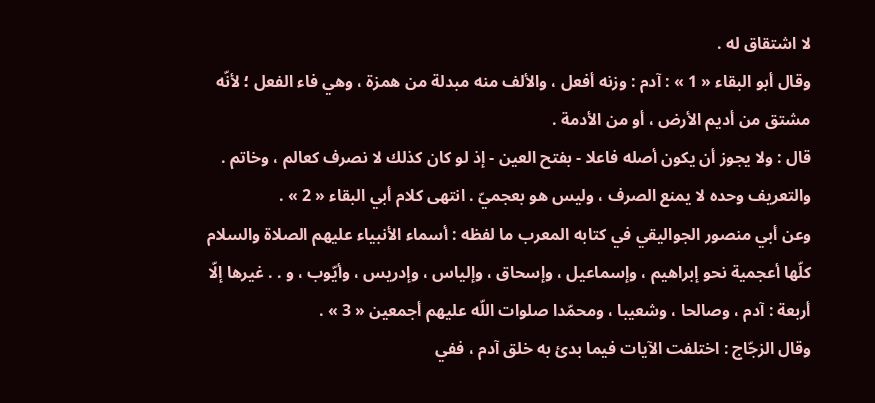لا اشتقاق له .
وقال أبو البقاء « 1 » : آدم : وزنه أفعل ، والألف منه مبدلة من همزة ، وهي فاء الفعل ؛ لأنّه مشتق من أديم الأرض ، أو من الأدمة .
قال : ولا يجوز أن يكون أصله فاعلا - بفتح العين - إذ لو كان كذلك لا نصرف كعالم ، وخاتم . والتعريف وحده لا يمنع الصرف ، وليس هو بعجميّ . انتهى كلام أبي البقاء « 2 » .
وعن أبي منصور الجواليقي في كتابه المعرب ما لفظه : أسماء الأنبياء عليهم الصلاة والسلام كلّها أعجمية نحو إبراهيم ، وإسماعيل ، وإسحاق ، وإلياس ، وإدريس ، وأيّوب ، و . . غيرها إلّا أربعة : آدم ، وصالحا ، وشعيبا ، ومحمّدا صلوات اللّه عليهم أجمعين « 3 » .
وقال الزجّاج : اختلفت الآيات فيما بدئ به خلق آدم ، ففي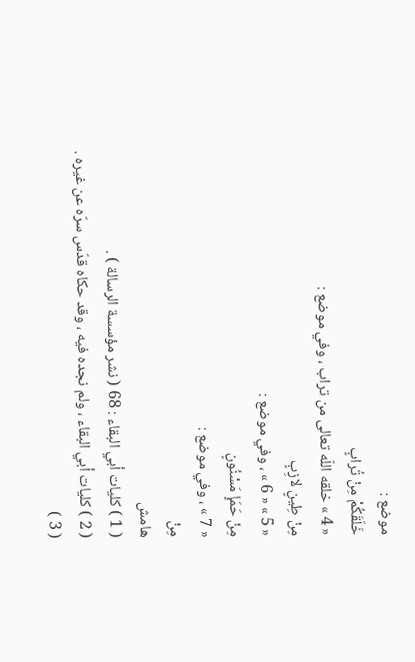موضع :
خَلَقَكُمْ مِنْ تُرابٍ
« 4 » خلقه اللّه تعالى من تراب ، وفي موضع :
مِنْ طِينٍ لازِبٍ
« 5 » « 6 » ، وفي موضع :
مِنْ حَمَإٍ مَسْنُونٍ
« 7 » ، وفي موضع :
مِنْ
هامش
( 1 ) كليات أبي البقاء : 68 ( نشر مؤسسة الرسالة ) .
( 2 ) كليات أبي البقاء ، ولم نجده فيه ، وقد حكاه قدّس سرّه عن غيره .
( 3 )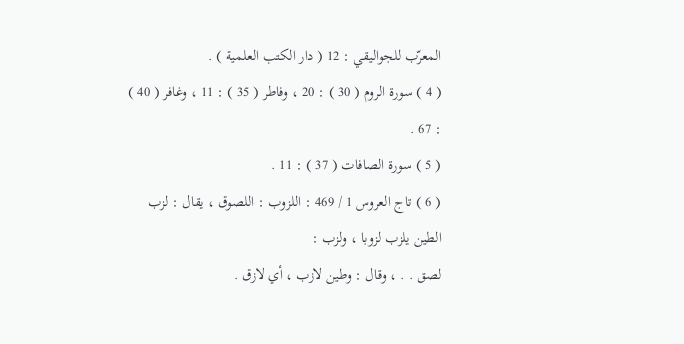المعرّب للجواليقي : 12 ( دار الكتب العلمية ) .
( 4 ) سورة الروم ( 30 ) : 20 ، وفاطر ( 35 ) : 11 ، وغافر ( 40 ) : 67 .
( 5 ) سورة الصافات ( 37 ) : 11 .
( 6 ) تاج العروس 1 / 469 : اللزوب : اللصوق ، يقال : لزب الطين يلزب لزوبا ، ولزب :
لصق . . ، وقال : وطين لازب ، أي لازق .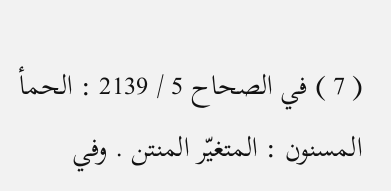( 7 ) في الصحاح 5 / 2139 : الحمأ المسنون : المتغيّر المنتن . وفي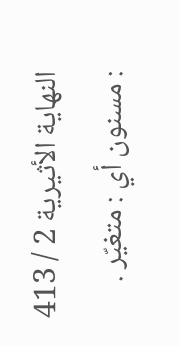النهاية الأثيرية 2 / 413 : مسنون أي : متغيّر .